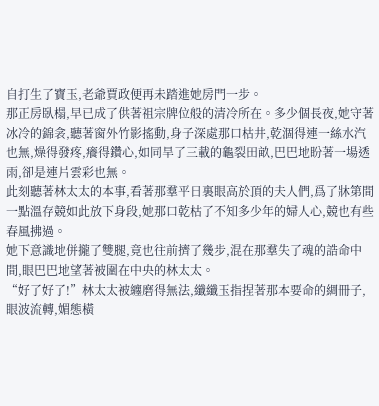自打生了寶玉,老爺賈政便再未踏進她房門一步。
那正房臥榻,早已成了供著祖宗牌位般的清冷所在。多少個長夜,她守著冰冷的錦衾,聽著窗外竹影搖動,身子深處那口枯井,乾涸得連一絲水汽也無,燥得發疼,癢得鑽心,如同旱了三載的龜裂田畝,巴巴地盼著一場透雨,卻是連片雲彩也無。
此刻聽著林太太的本事,看著那羣平日裏眼高於頂的夫人們,爲了牀第間一點溫存競如此放下身段,她那口乾枯了不知多少年的婦人心,競也有些春風拂過。
她下意識地併攏了雙腿,竟也往前擠了幾步,混在那羣失了魂的誥命中間,眼巴巴地望著被圍在中央的林太太。
“好了好了!”林太太被纏磨得無法,纖纖玉指捏著那本要命的綢冊子,眼波流轉,媚態橫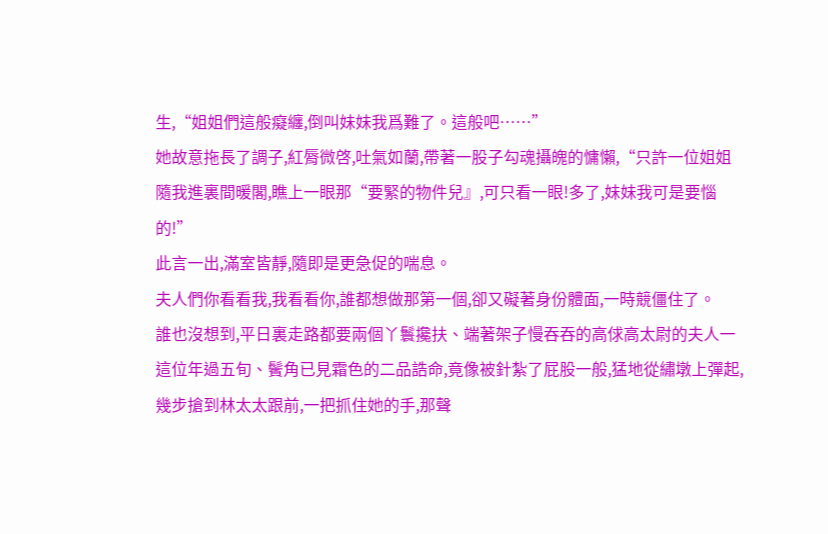生,“姐姐們這般癡纏,倒叫妹妹我爲難了。這般吧……”
她故意拖長了調子,紅脣微啓,吐氣如蘭,帶著一股子勾魂攝魄的慵懶,“只許一位姐姐隨我進裏間暖閣,瞧上一眼那“要緊的物件兒』,可只看一眼!多了,妹妹我可是要惱的!”
此言一出,滿室皆靜,隨即是更急促的喘息。
夫人們你看看我,我看看你,誰都想做那第一個,卻又礙著身份體面,一時競僵住了。
誰也沒想到,平日裏走路都要兩個丫鬟攙扶、端著架子慢吞吞的高俅高太尉的夫人一
這位年過五旬、鬢角已見霜色的二品誥命,竟像被針紮了屁股一般,猛地從繡墩上彈起,幾步搶到林太太跟前,一把抓住她的手,那聲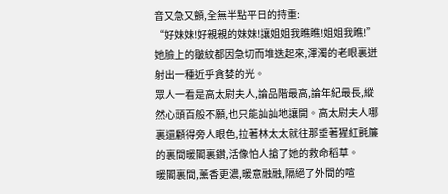音又急又顫,全無半點平日的持重:
“好妹妹!好親親的妹妹!讓姐姐我瞧瞧!姐姐我瞧!”
她臉上的皺紋都因急切而堆迭起來,渾濁的老眼裏迸射出一種近乎貪婪的光。
眾人一看是高太尉夫人,論品階最高,論年紀最長,縱然心頭百般不願,也只能訕訕地讓開。高太尉夫人哪裏還顧得旁人眼色,拉著林太太就往那垂著猩紅氈簾的裏間暖閣裏鑽,活像怕人搶了她的救命稻草。
暖閣裏間,薰香更濃,暖意融融,隔絕了外間的喧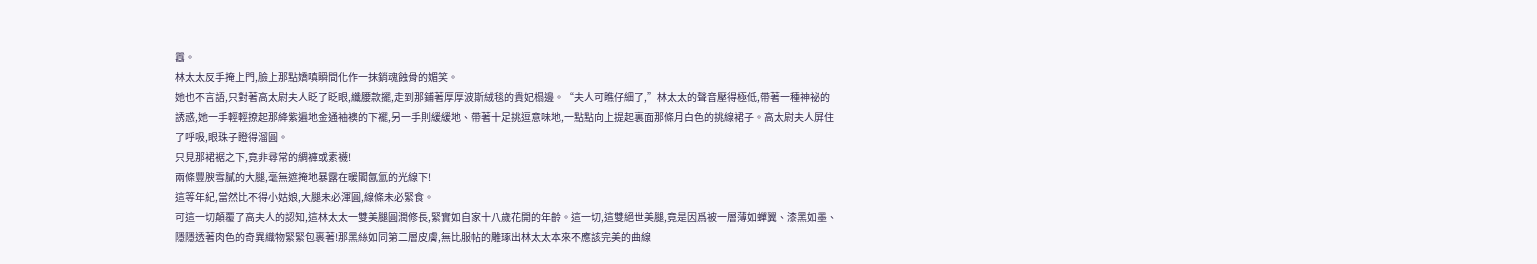囂。
林太太反手掩上門,臉上那點嬌嗔瞬間化作一抹銷魂蝕骨的媚笑。
她也不言語,只對著高太尉夫人眨了眨眼,纖腰款擺,走到那鋪著厚厚波斯絨毯的貴妃榻邊。“夫人可瞧仔細了,”林太太的聲音壓得極低,帶著一種神祕的誘惑,她一手輕輕撩起那絳紫遍地金通袖襖的下襬,另一手則緩緩地、帶著十足挑逗意味地,一點點向上提起裏面那條月白色的挑線裙子。高太尉夫人屏住了呼吸,眼珠子瞪得溜圓。
只見那裙裾之下,竟非尋常的綢褲或素襪!
兩條豐腴雪膩的大腿,毫無遮掩地暴露在暖閣氤氳的光線下!
這等年紀,當然比不得小姑娘,大腿未必渾圓,線條未必緊食。
可這一切顛覆了高夫人的認知,這林太太一雙美腿圓潤修長,緊實如自家十八歲花開的年齡。這一切,這雙絕世美腿,竟是因爲被一層薄如蟬翼、漆黑如墨、隱隱透著肉色的奇異織物緊緊包裹著!那黑絲如同第二層皮膚,無比服帖的雕琢出林太太本來不應該完美的曲線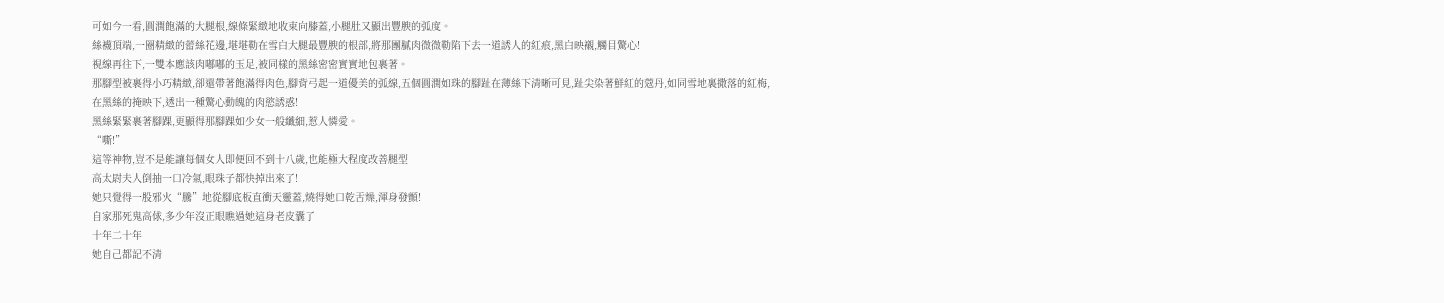可如今一看,圓潤飽滿的大腿根,線條緊緻地收束向膝蓋,小腿肚又顯出豐腴的弧度。
絲襪頂端,一圈精緻的蕾絲花邊,堪堪勒在雪白大腿最豐腴的根部,將那團膩肉微微勒陷下去一道誘人的紅痕,黑白映襯,觸目驚心!
視線再往下,一雙本應該肉嘟嘟的玉足,被同樣的黑絲密密實實地包裹著。
那腳型被裹得小巧精緻,卻還帶著飽滿得肉色,腳背弓起一道優美的弧線,五個圓潤如珠的腳趾在薄絲下清晰可見,趾尖染著鮮紅的蔻丹,如同雪地裏撒落的紅梅,在黑絲的掩映下,透出一種驚心動魄的肉慾誘惑!
黑絲緊緊裹著腳踝,更顯得那腳踝如少女一般纖細,惹人憐愛。
“嘶!”
這等神物,豈不是能讓每個女人即便回不到十八歲,也能極大程度改善腿型
高太尉夫人倒抽一口冷氣,眼珠子都快掉出來了!
她只覺得一股邪火“騰”地從腳底板直衝天靈蓋,燒得她口乾舌燥,渾身發顫!
自家那死鬼高俅,多少年沒正眼瞧過她這身老皮囊了
十年二十年
她自己都記不清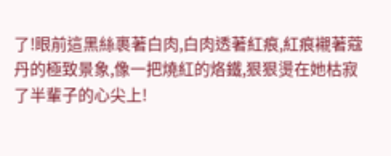了!眼前這黑絲裹著白肉,白肉透著紅痕,紅痕襯著蔻丹的極致景象,像一把燒紅的烙鐵,狠狠燙在她枯寂了半輩子的心尖上!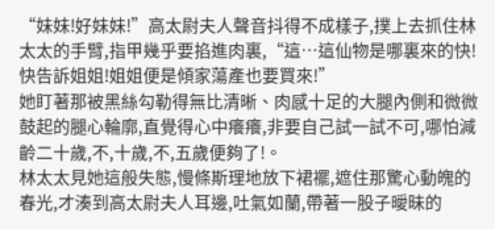“妹妹!好妹妹!”高太尉夫人聲音抖得不成樣子,撲上去抓住林太太的手臂,指甲幾乎要掐進肉裏,“這…這仙物是哪裏來的快!快告訴姐姐!姐姐便是傾家蕩產也要買來!”
她盯著那被黑絲勾勒得無比清晰、肉感十足的大腿內側和微微鼓起的腿心輪廓,直覺得心中癢癢,非要自己試一試不可,哪怕減齡二十歲,不,十歲,不,五歲便夠了!。
林太太見她這般失態,慢條斯理地放下裙襬,遮住那驚心動魄的春光,才湊到高太尉夫人耳邊,吐氣如蘭,帶著一股子曖昧的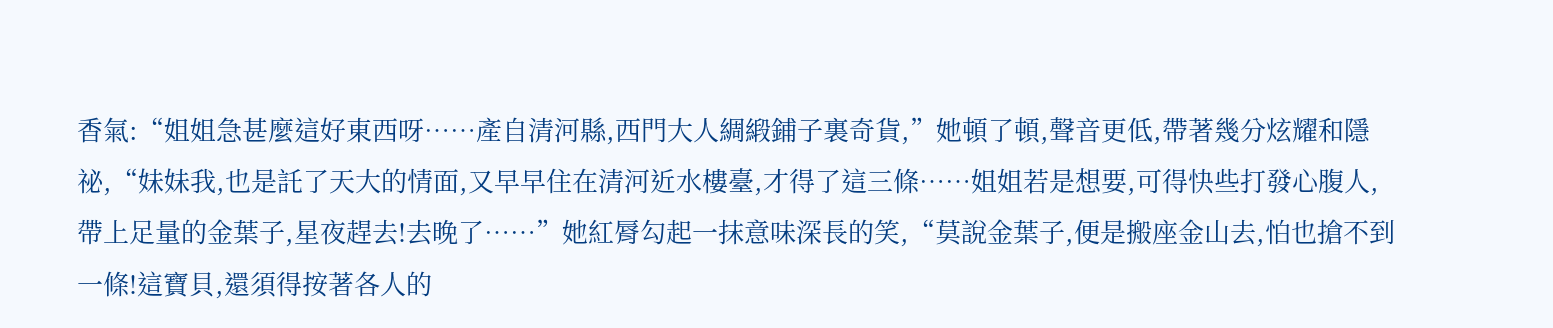香氣:“姐姐急甚麼這好東西呀……產自清河縣,西門大人綢緞鋪子裏奇貨,”她頓了頓,聲音更低,帶著幾分炫耀和隱祕,“妹妹我,也是託了天大的情面,又早早住在清河近水樓臺,才得了這三條……姐姐若是想要,可得快些打發心腹人,帶上足量的金葉子,星夜趕去!去晚了……”她紅脣勾起一抹意味深長的笑,“莫說金葉子,便是搬座金山去,怕也搶不到一條!這寶貝,還須得按著各人的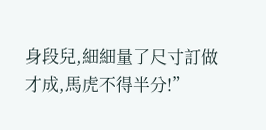身段兒,細細量了尺寸訂做才成,馬虎不得半分!”